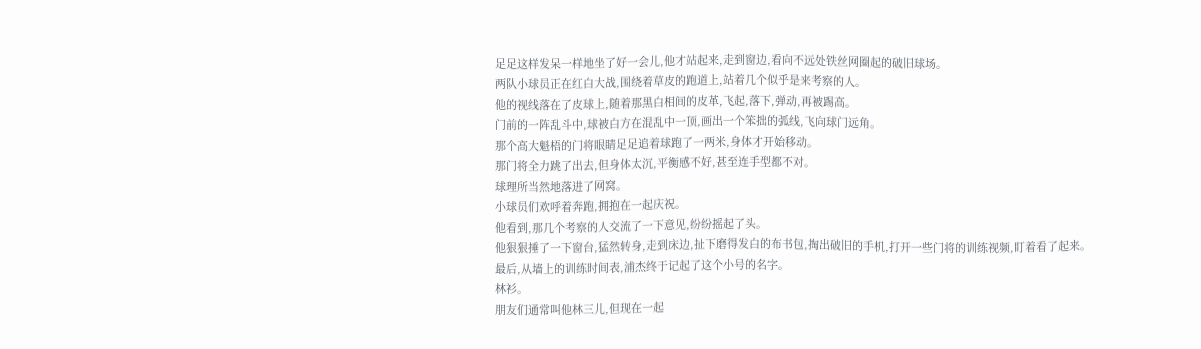足足这样发呆一样地坐了好一会儿,他才站起来,走到窗边,看向不远处铁丝网圈起的破旧球场。
两队小球员正在红白大战,围绕着草皮的跑道上,站着几个似乎是来考察的人。
他的视线落在了皮球上,随着那黑白相间的皮革,飞起,落下,弹动,再被踢高。
门前的一阵乱斗中,球被白方在混乱中一顶,画出一个笨拙的弧线,飞向球门远角。
那个高大魁梧的门将眼睛足足追着球跑了一两米,身体才开始移动。
那门将全力跳了出去,但身体太沉,平衡感不好,甚至连手型都不对。
球理所当然地落进了网窝。
小球员们欢呼着奔跑,拥抱在一起庆祝。
他看到,那几个考察的人交流了一下意见,纷纷摇起了头。
他狠狠捶了一下窗台,猛然转身,走到床边,扯下磨得发白的布书包,掏出破旧的手机,打开一些门将的训练视频,盯着看了起来。
最后,从墙上的训练时间表,浦杰终于记起了这个小号的名字。
林衫。
朋友们通常叫他林三儿,但现在一起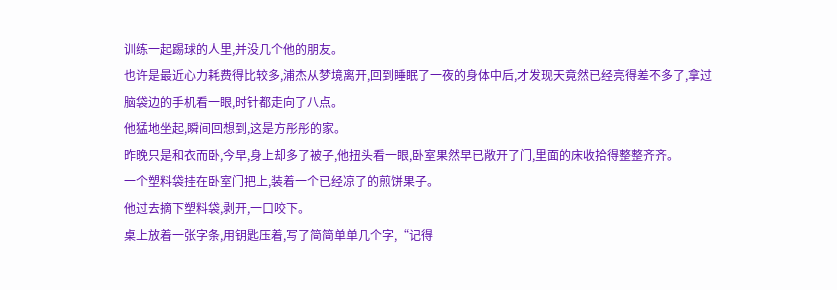训练一起踢球的人里,并没几个他的朋友。
也许是最近心力耗费得比较多,浦杰从梦境离开,回到睡眠了一夜的身体中后,才发现天竟然已经亮得差不多了,拿过脑袋边的手机看一眼,时针都走向了八点。
他猛地坐起,瞬间回想到,这是方彤彤的家。
昨晚只是和衣而卧,今早,身上却多了被子,他扭头看一眼,卧室果然早已敞开了门,里面的床收拾得整整齐齐。
一个塑料袋挂在卧室门把上,装着一个已经凉了的煎饼果子。
他过去摘下塑料袋,剥开,一口咬下。
桌上放着一张字条,用钥匙压着,写了简简单单几个字,“记得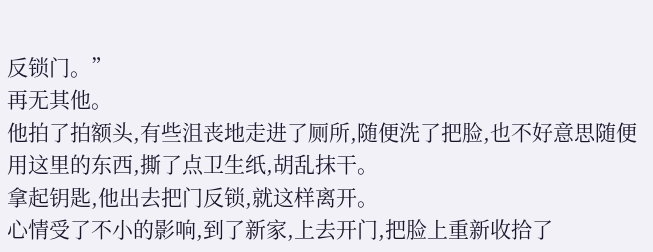反锁门。”
再无其他。
他拍了拍额头,有些沮丧地走进了厕所,随便洗了把脸,也不好意思随便用这里的东西,撕了点卫生纸,胡乱抹干。
拿起钥匙,他出去把门反锁,就这样离开。
心情受了不小的影响,到了新家,上去开门,把脸上重新收拾了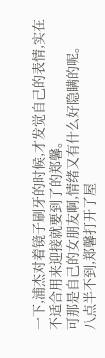一下,浦杰对着镜子刷牙的时候,才发觉自己的表情,实在不适合用来迎接就要到了的郑馨。
可那是自己的女朋友啊,情绪又有什么好隐瞒的呢。
八点半不到,郑馨打开了屋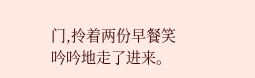门,拎着两份早餐笑吟吟地走了进来。